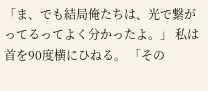「ま、でも結局俺たちは、光で繋がってるってよく分かったよ。」 私は首を90度横にひねる。 「その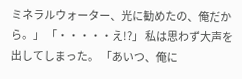ミネラルウォーター、光に勧めたの、俺だから。」 「・・・・・え!?」 私は思わず大声を出してしまった。 「あいつ、俺に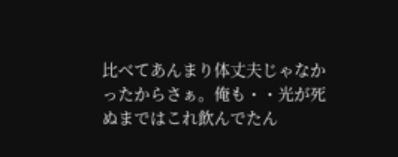比べてあんまり体丈夫じゃなかったからさぁ。俺も・・光が死ぬまではこれ飲んでたん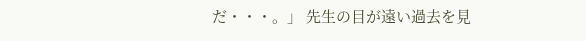だ・・・。」 先生の目が遠い過去を見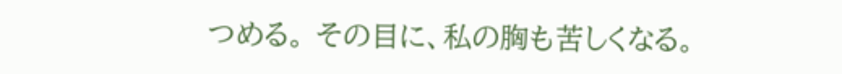つめる。 その目に、私の胸も苦しくなる。